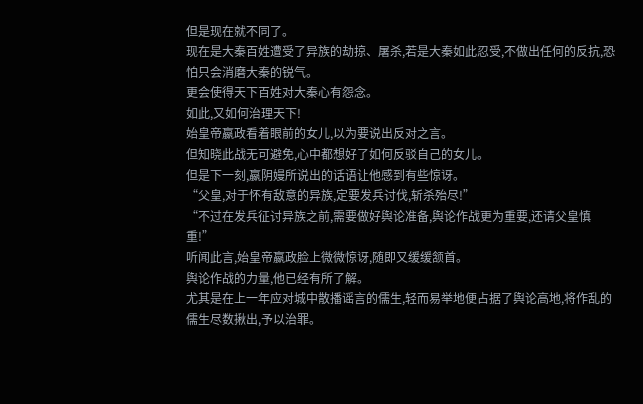但是现在就不同了。
现在是大秦百姓遭受了异族的劫掠、屠杀,若是大秦如此忍受,不做出任何的反抗,恐怕只会消磨大秦的锐气。
更会使得天下百姓对大秦心有怨念。
如此,又如何治理天下!
始皇帝嬴政看着眼前的女儿,以为要说出反对之言。
但知晓此战无可避免,心中都想好了如何反驳自己的女儿。
但是下一刻,嬴阴嫚所说出的话语让他感到有些惊讶。
“父皇,对于怀有敌意的异族,定要发兵讨伐,斩杀殆尽!”
“不过在发兵征讨异族之前,需要做好舆论准备,舆论作战更为重要,还请父皇慎重!”
听闻此言,始皇帝嬴政脸上微微惊讶,随即又缓缓颔首。
舆论作战的力量,他已经有所了解。
尤其是在上一年应对城中散播谣言的儒生,轻而易举地便占据了舆论高地,将作乱的儒生尽数揪出,予以治罪。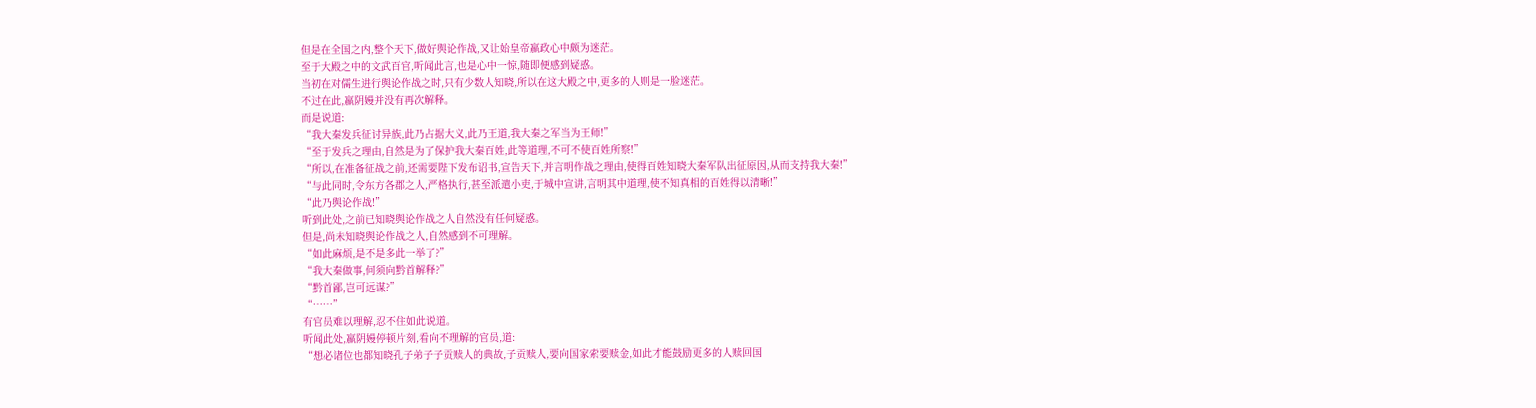但是在全国之内,整个天下,做好舆论作战,又让始皇帝嬴政心中颇为迷茫。
至于大殿之中的文武百官,听闻此言,也是心中一惊,随即便感到疑惑。
当初在对儒生进行舆论作战之时,只有少数人知晓,所以在这大殿之中,更多的人则是一脸迷茫。
不过在此,嬴阴嫚并没有再次解释。
而是说道:
“我大秦发兵征讨异族,此乃占据大义,此乃王道,我大秦之军当为王师!”
“至于发兵之理由,自然是为了保护我大秦百姓,此等道理,不可不使百姓所察!”
“所以,在准备征战之前,还需要陛下发布诏书,宣告天下,并言明作战之理由,使得百姓知晓大秦军队出征原因,从而支持我大秦!”
“与此同时,令东方各郡之人,严格执行,甚至派遣小吏,于城中宣讲,言明其中道理,使不知真相的百姓得以清晰!”
“此乃舆论作战!”
听到此处,之前已知晓舆论作战之人自然没有任何疑惑。
但是,尚未知晓舆论作战之人,自然感到不可理解。
“如此麻烦,是不是多此一举了?”
“我大秦做事,何须向黔首解释?”
“黔首鄙,岂可远谋?”
“……”
有官员难以理解,忍不住如此说道。
听闻此处,嬴阴嫚停顿片刻,看向不理解的官员,道:
“想必诸位也都知晓孔子弟子子贡赎人的典故,子贡赎人,要向国家索要赎金,如此才能鼓励更多的人赎回国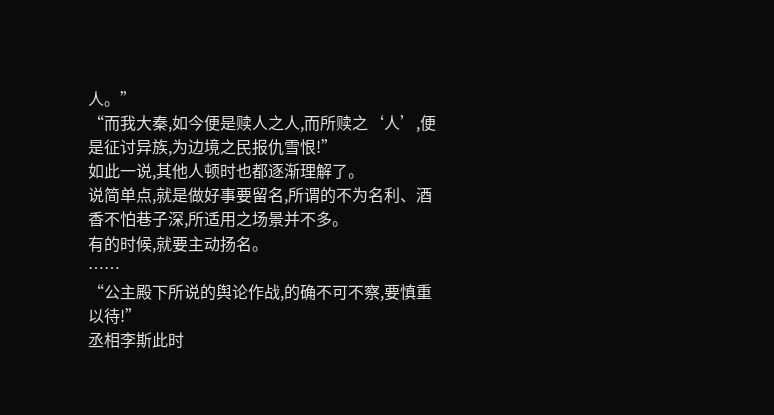人。”
“而我大秦,如今便是赎人之人,而所赎之‘人’,便是征讨异族,为边境之民报仇雪恨!”
如此一说,其他人顿时也都逐渐理解了。
说简单点,就是做好事要留名,所谓的不为名利、酒香不怕巷子深,所适用之场景并不多。
有的时候,就要主动扬名。
……
“公主殿下所说的舆论作战,的确不可不察,要慎重以待!”
丞相李斯此时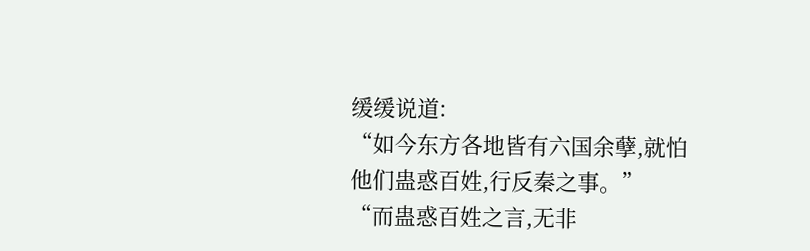缓缓说道:
“如今东方各地皆有六国余孽,就怕他们蛊惑百姓,行反秦之事。”
“而蛊惑百姓之言,无非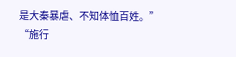是大秦暴虐、不知体恤百姓。”
“施行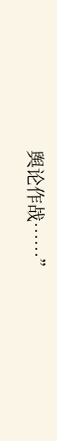舆论作战……”